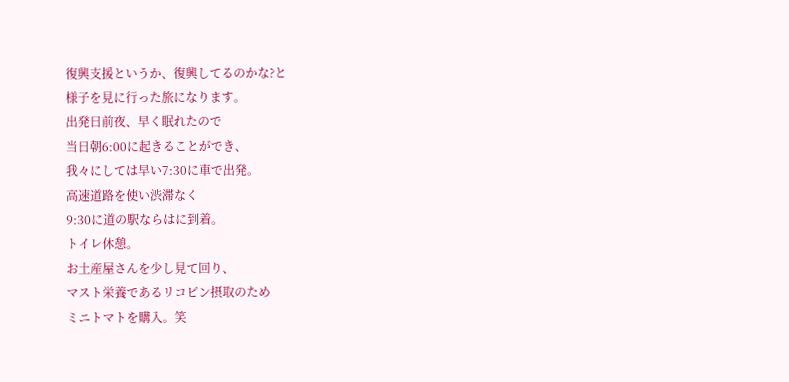復興支援というか、復興してるのかな?と
様子を見に行った旅になります。
出発日前夜、早く眠れたので
当日朝6:00に起きることができ、
我々にしては早い7:30に車で出発。
高速道路を使い渋滞なく
9:30に道の駅ならはに到着。
トイレ休憩。
お土産屋さんを少し見て回り、
マスト栄養であるリコピン摂取のため
ミニトマトを購入。笑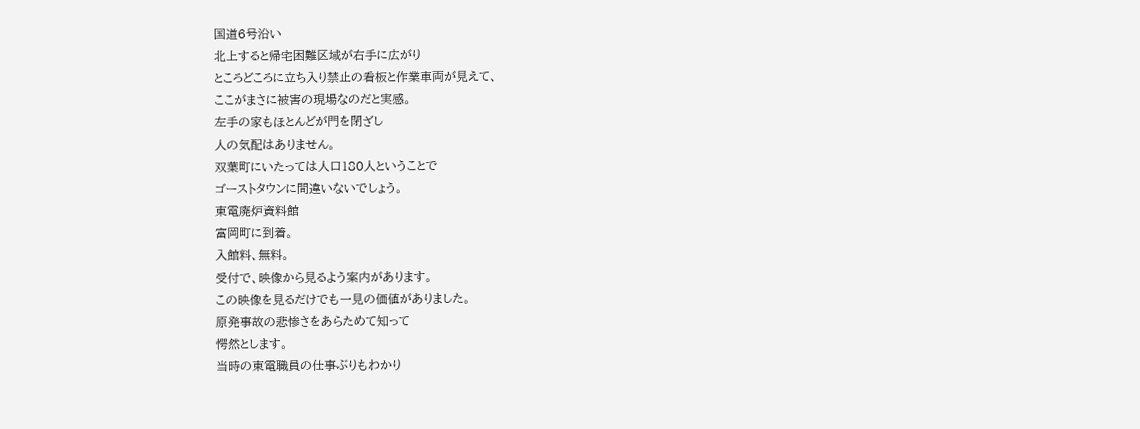国道6号沿い
北上すると帰宅困難区域が右手に広がり
ところどころに立ち入り禁止の看板と作業車両が見えて、
ここがまさに被害の現場なのだと実感。
左手の家もほとんどが門を閉ざし
人の気配はありません。
双葉町にいたっては人口180人ということで
ゴーストタウンに間違いないでしょう。
東電廃炉資料館
富岡町に到着。
入館料、無料。
受付で、映像から見るよう案内があります。
この映像を見るだけでも一見の価値がありました。
原発事故の悲惨さをあらためて知って
愕然とします。
当時の東電職員の仕事ぶりもわかり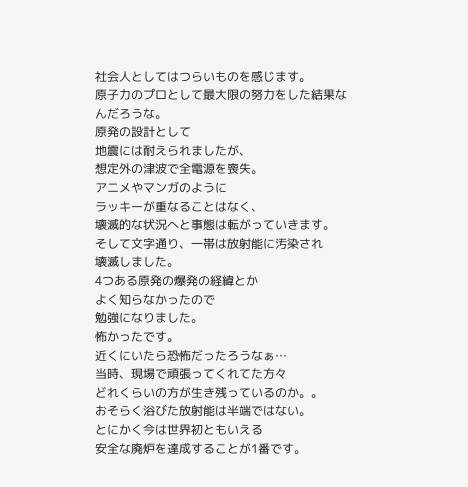社会人としてはつらいものを感じます。
原子力のプロとして最大限の努力をした結果なんだろうな。
原発の設計として
地震には耐えられましたが、
想定外の津波で全電源を喪失。
アニメやマンガのように
ラッキーが重なることはなく、
壊滅的な状況へと事態は転がっていきます。
そして文字通り、一帯は放射能に汚染され
壊滅しました。
4つある原発の爆発の経緯とか
よく知らなかったので
勉強になりました。
怖かったです。
近くにいたら恐怖だったろうなぁ…
当時、現場で頑張ってくれてた方々
どれくらいの方が生き残っているのか。。
おそらく浴びた放射能は半端ではない。
とにかく今は世界初ともいえる
安全な廃炉を達成することが1番です。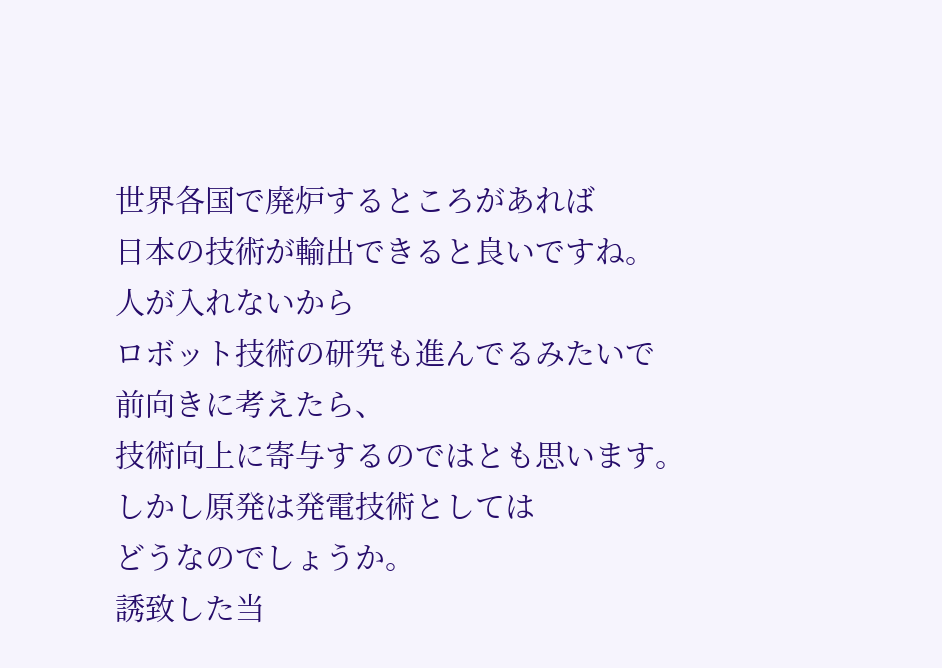世界各国で廃炉するところがあれば
日本の技術が輸出できると良いですね。
人が入れないから
ロボット技術の研究も進んでるみたいで
前向きに考えたら、
技術向上に寄与するのではとも思います。
しかし原発は発電技術としては
どうなのでしょうか。
誘致した当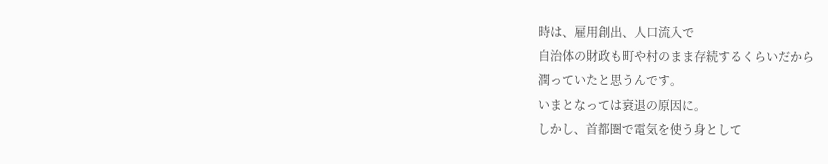時は、雇用創出、人口流入で
自治体の財政も町や村のまま存続するくらいだから
潤っていたと思うんです。
いまとなっては衰退の原因に。
しかし、首都圏で電気を使う身として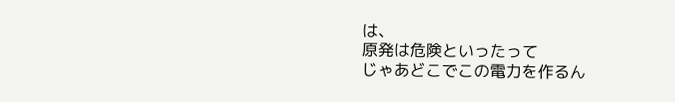は、
原発は危険といったって
じゃあどこでこの電力を作るん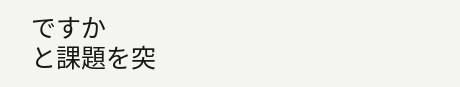ですか
と課題を突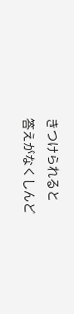きつけられると
答えがなくしんど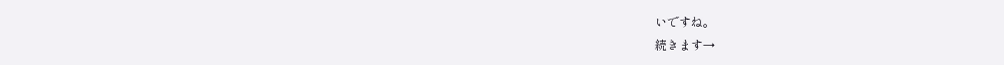いですね。
続きます→